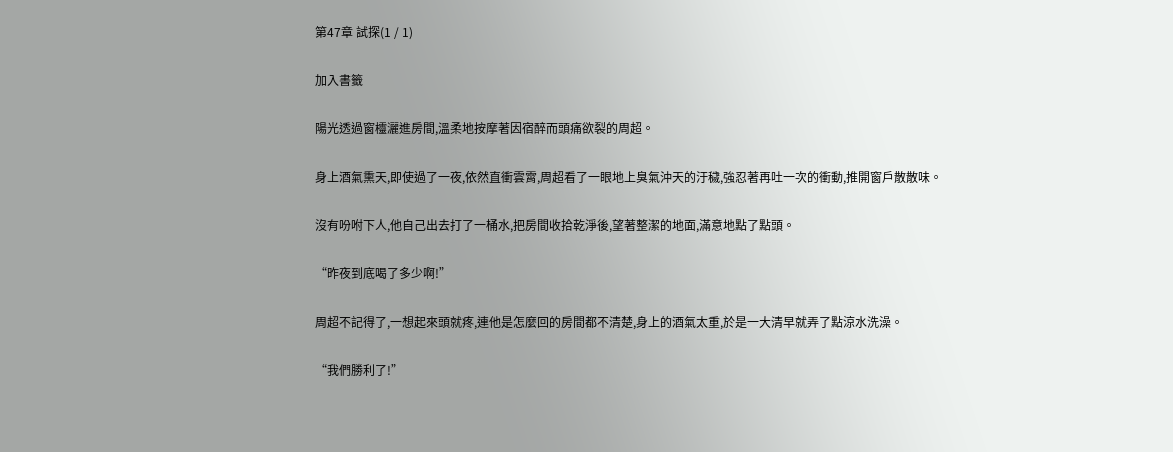第47章 試探(1 / 1)

加入書籤

陽光透過窗欞灑進房間,溫柔地按摩著因宿醉而頭痛欲裂的周超。

身上酒氣熏天,即使過了一夜,依然直衝雲霄,周超看了一眼地上臭氣沖天的汙穢,強忍著再吐一次的衝動,推開窗戶散散味。

沒有吩咐下人,他自己出去打了一桶水,把房間收拾乾淨後,望著整潔的地面,滿意地點了點頭。

“昨夜到底喝了多少啊!”

周超不記得了,一想起來頭就疼,連他是怎麼回的房間都不清楚,身上的酒氣太重,於是一大清早就弄了點涼水洗澡。

“我們勝利了!”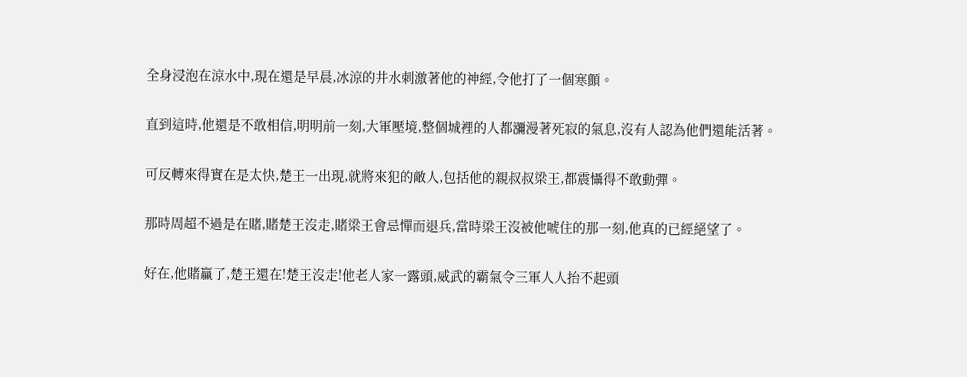全身浸泡在涼水中,現在還是早晨,冰涼的井水刺激著他的神經,令他打了一個寒顫。

直到這時,他還是不敢相信,明明前一刻,大軍壓境,整個城裡的人都瀰漫著死寂的氣息,沒有人認為他們還能活著。

可反轉來得實在是太快,楚王一出現,就將來犯的敵人,包括他的親叔叔梁王,都震懾得不敢動彈。

那時周超不過是在賭,賭楚王沒走,賭梁王會忌憚而退兵,當時梁王沒被他唬住的那一刻,他真的已經絕望了。

好在,他賭贏了,楚王還在!楚王沒走!他老人家一露頭,威武的霸氣令三軍人人抬不起頭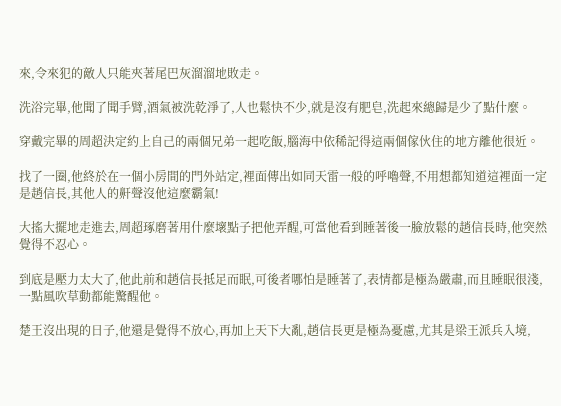來,令來犯的敵人只能夾著尾巴灰溜溜地敗走。

洗浴完畢,他聞了聞手臂,酒氣被洗乾淨了,人也鬆快不少,就是沒有肥皂,洗起來總歸是少了點什麼。

穿戴完畢的周超決定約上自己的兩個兄弟一起吃飯,腦海中依稀記得這兩個傢伙住的地方離他很近。

找了一圈,他終於在一個小房間的門外站定,裡面傳出如同天雷一般的呼嚕聲,不用想都知道這裡面一定是趙信長,其他人的鼾聲沒他這麼霸氣!

大搖大擺地走進去,周超琢磨著用什麼壞點子把他弄醒,可當他看到睡著後一臉放鬆的趙信長時,他突然覺得不忍心。

到底是壓力太大了,他此前和趙信長抵足而眠,可後者哪怕是睡著了,表情都是極為嚴肅,而且睡眠很淺,一點風吹草動都能驚醒他。

楚王沒出現的日子,他還是覺得不放心,再加上天下大亂,趙信長更是極為憂慮,尤其是梁王派兵入境,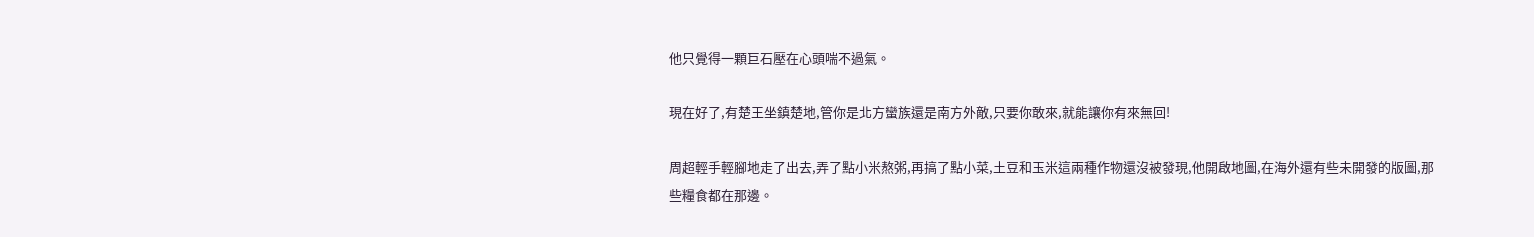他只覺得一顆巨石壓在心頭喘不過氣。

現在好了,有楚王坐鎮楚地,管你是北方蠻族還是南方外敵,只要你敢來,就能讓你有來無回!

周超輕手輕腳地走了出去,弄了點小米熬粥,再搞了點小菜,土豆和玉米這兩種作物還沒被發現,他開啟地圖,在海外還有些未開發的版圖,那些糧食都在那邊。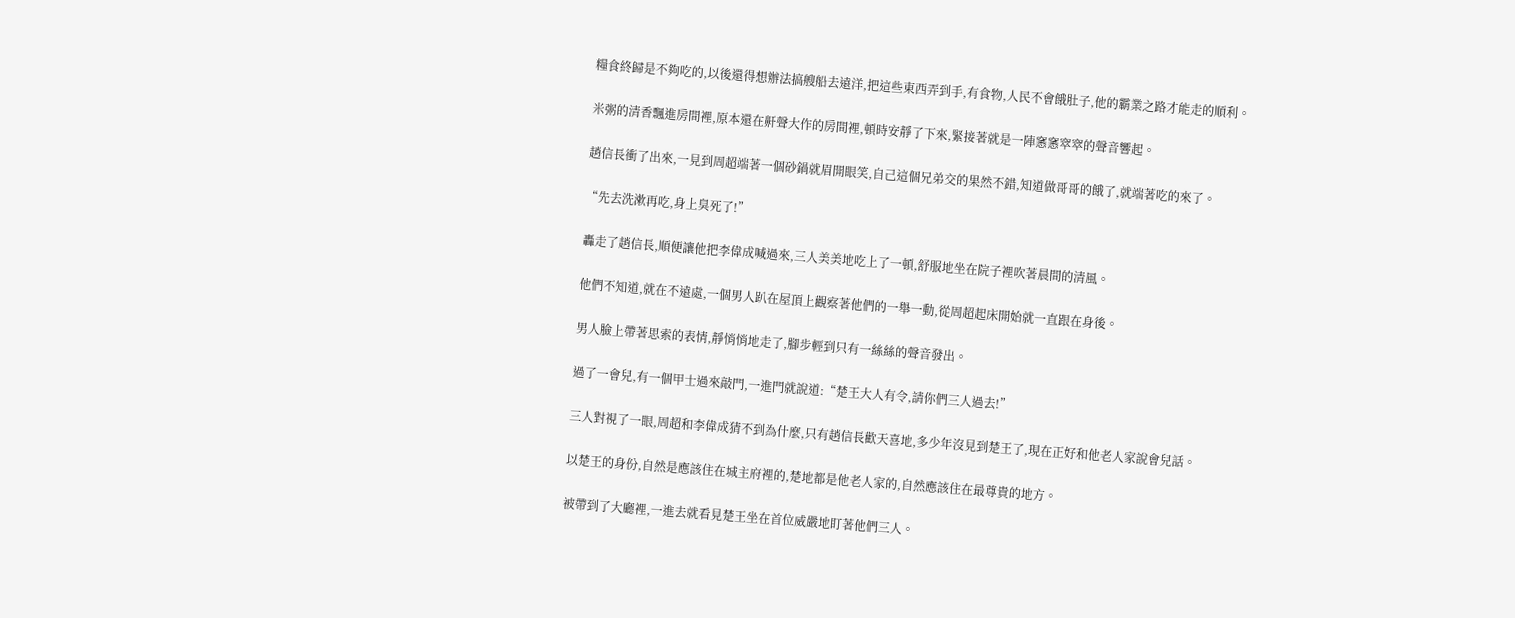糧食終歸是不夠吃的,以後還得想辦法搞艘船去遠洋,把這些東西弄到手,有食物,人民不會餓肚子,他的霸業之路才能走的順利。

米粥的清香飄進房間裡,原本還在鼾聲大作的房間裡,頓時安靜了下來,緊接著就是一陣窸窸窣窣的聲音響起。

趙信長衝了出來,一見到周超端著一個砂鍋就眉開眼笑,自己這個兄弟交的果然不錯,知道做哥哥的餓了,就端著吃的來了。

“先去洗漱再吃,身上臭死了!”

轟走了趙信長,順便讓他把李偉成喊過來,三人美美地吃上了一頓,舒服地坐在院子裡吹著晨間的清風。

他們不知道,就在不遠處,一個男人趴在屋頂上觀察著他們的一舉一動,從周超起床開始就一直跟在身後。

男人臉上帶著思索的表情,靜悄悄地走了,腳步輕到只有一絲絲的聲音發出。

過了一會兒,有一個甲士過來敲門,一進門就說道:“楚王大人有令,請你們三人過去!”

三人對視了一眼,周超和李偉成猜不到為什麼,只有趙信長歡天喜地,多少年沒見到楚王了,現在正好和他老人家說會兒話。

以楚王的身份,自然是應該住在城主府裡的,楚地都是他老人家的,自然應該住在最尊貴的地方。

被帶到了大廳裡,一進去就看見楚王坐在首位威嚴地盯著他們三人。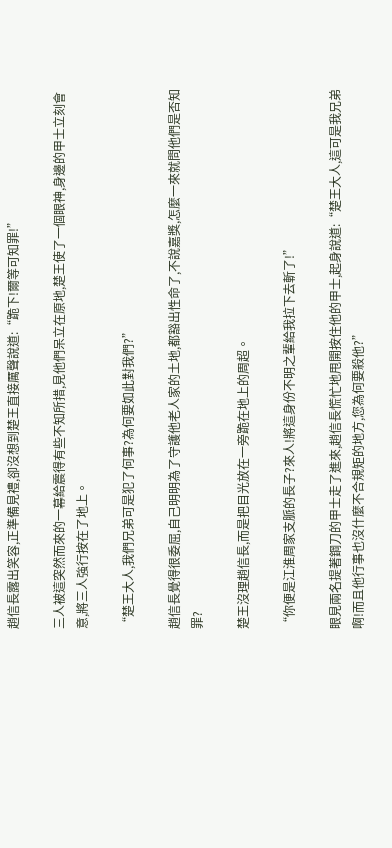趙信長露出笑容,正準備見禮,卻沒想到楚王直接厲聲說道:“跪下!爾等可知罪!”

三人被這突然而來的一幕給震得有些不知所措,見他們呆立在原地,楚王使了一個眼神,身邊的甲士立刻會意,將三人強行按在了地上。

“楚王大人,我們兄弟可是犯了何事?為何要如此對我們?”

趙信長覺得很委屈,自己明明為了守護他老人家的土地,都豁出性命了,不說嘉獎,怎麼一來就問他們是否知罪?

楚王沒理趙信長,而是把目光放在一旁跪在地上的周超。

“你便是江淮周家支脈的長子?來人!將這身份不明之輩給我拉下去斬了!”

眼見兩名提著鋼刀的甲士走了進來,趙信長慌忙地甩開按住他的甲士,起身說道:“楚王大人,這可是我兄弟啊!而且他行事也沒什麼不合規矩的地方,您為何要殺他?”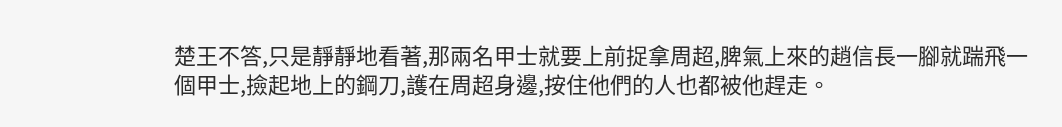楚王不答,只是靜靜地看著,那兩名甲士就要上前捉拿周超,脾氣上來的趙信長一腳就踹飛一個甲士,撿起地上的鋼刀,護在周超身邊,按住他們的人也都被他趕走。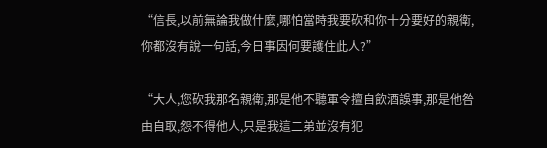“信長,以前無論我做什麼,哪怕當時我要砍和你十分要好的親衛,你都沒有說一句話,今日事因何要護住此人?”

“大人,您砍我那名親衛,那是他不聽軍令擅自飲酒誤事,那是他咎由自取,怨不得他人,只是我這二弟並沒有犯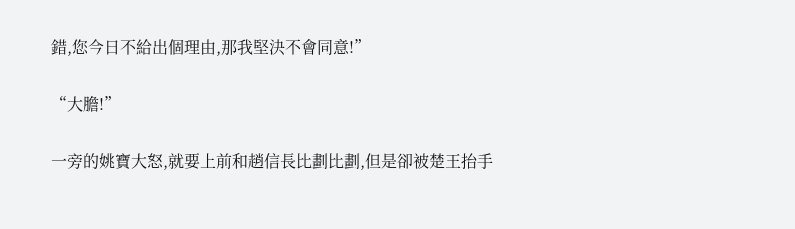錯,您今日不給出個理由,那我堅決不會同意!”

“大膽!”

一旁的姚寶大怒,就要上前和趙信長比劃比劃,但是卻被楚王抬手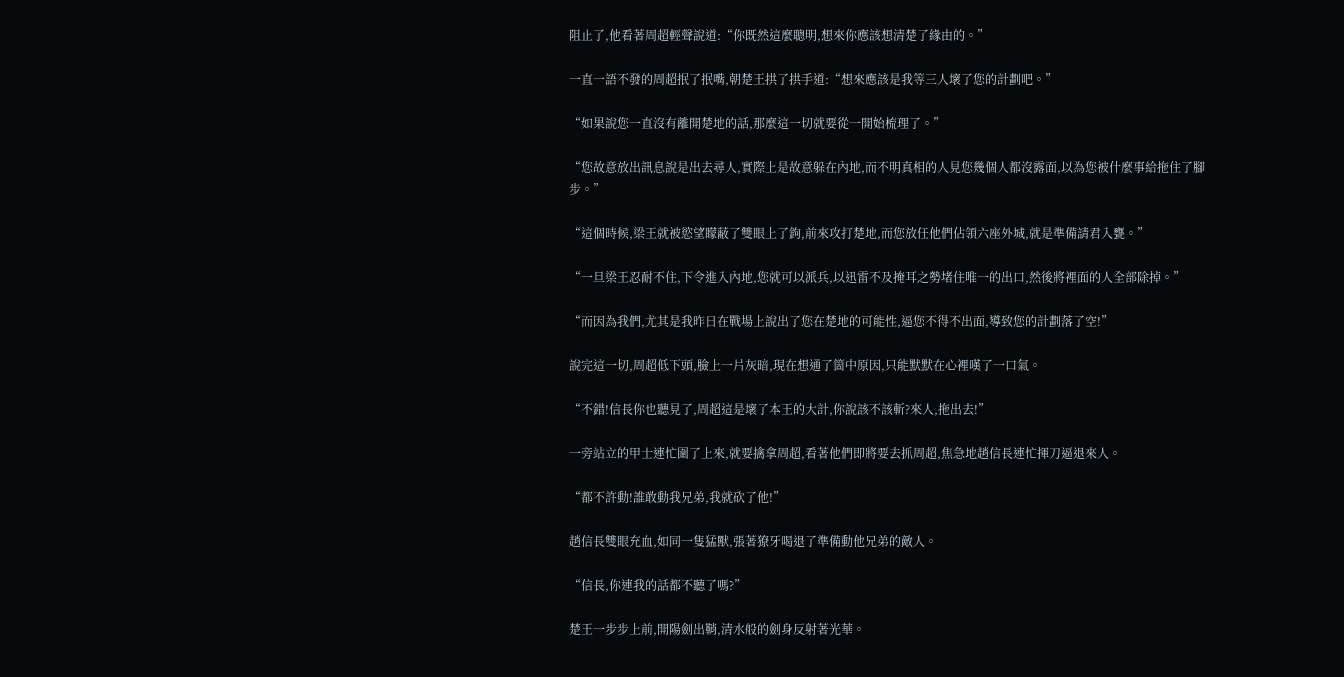阻止了,他看著周超輕聲說道:“你既然這麼聰明,想來你應該想清楚了緣由的。”

一直一語不發的周超抿了抿嘴,朝楚王拱了拱手道:“想來應該是我等三人壞了您的計劃吧。”

“如果說您一直沒有離開楚地的話,那麼這一切就要從一開始梳理了。”

“您故意放出訊息說是出去尋人,實際上是故意躲在內地,而不明真相的人見您幾個人都沒露面,以為您被什麼事給拖住了腳步。”

“這個時候,梁王就被慾望矇蔽了雙眼上了鉤,前來攻打楚地,而您放任他們佔領六座外城,就是準備請君入甕。”

“一旦梁王忍耐不住,下令進入內地,您就可以派兵,以迅雷不及掩耳之勢堵住唯一的出口,然後將裡面的人全部除掉。”

“而因為我們,尤其是我昨日在戰場上說出了您在楚地的可能性,逼您不得不出面,導致您的計劃落了空!”

說完這一切,周超低下頭,臉上一片灰暗,現在想通了箇中原因,只能默默在心裡嘆了一口氣。

“不錯!信長你也聽見了,周超這是壞了本王的大計,你說該不該斬?來人,拖出去!”

一旁站立的甲士連忙圍了上來,就要擒拿周超,看著他們即將要去抓周超,焦急地趙信長連忙揮刀逼退來人。

“都不許動!誰敢動我兄弟,我就砍了他!”

趙信長雙眼充血,如同一隻猛獸,張著獠牙喝退了準備動他兄弟的敵人。

“信長,你連我的話都不聽了嗎?”

楚王一步步上前,開陽劍出鞘,清水般的劍身反射著光華。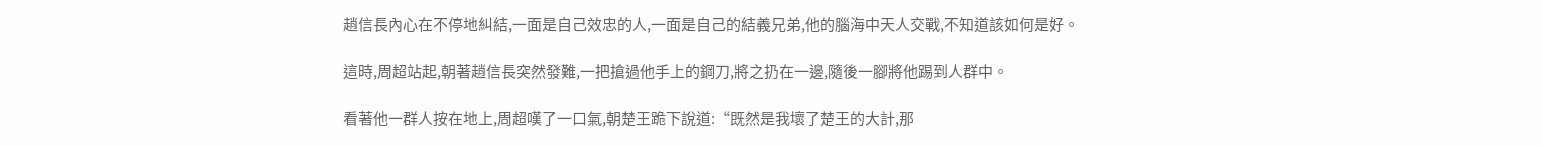趙信長內心在不停地糾結,一面是自己效忠的人,一面是自己的結義兄弟,他的腦海中天人交戰,不知道該如何是好。

這時,周超站起,朝著趙信長突然發難,一把搶過他手上的鋼刀,將之扔在一邊,隨後一腳將他踢到人群中。

看著他一群人按在地上,周超嘆了一口氣,朝楚王跪下說道:“既然是我壞了楚王的大計,那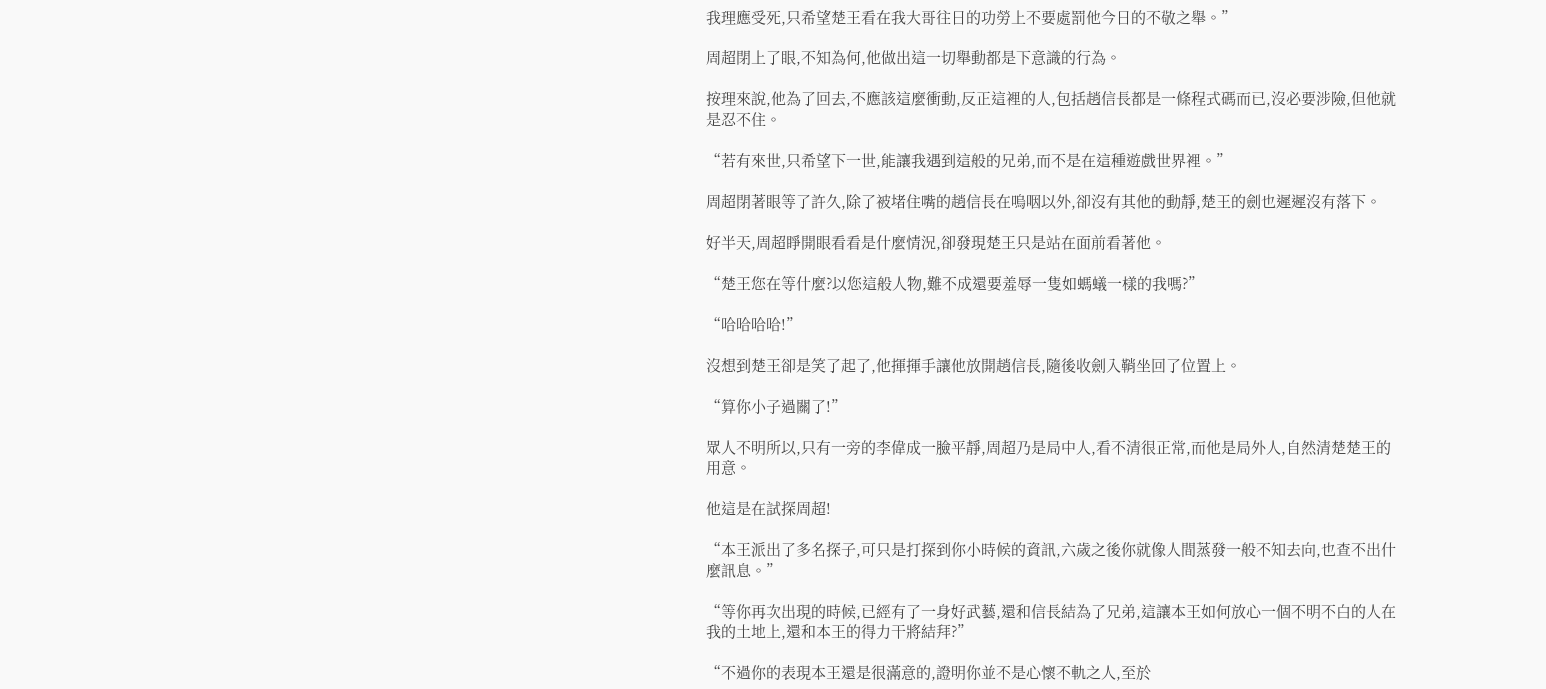我理應受死,只希望楚王看在我大哥往日的功勞上不要處罰他今日的不敬之舉。”

周超閉上了眼,不知為何,他做出這一切舉動都是下意識的行為。

按理來說,他為了回去,不應該這麼衝動,反正這裡的人,包括趙信長都是一條程式碼而已,沒必要涉險,但他就是忍不住。

“若有來世,只希望下一世,能讓我遇到這般的兄弟,而不是在這種遊戲世界裡。”

周超閉著眼等了許久,除了被堵住嘴的趙信長在嗚咽以外,卻沒有其他的動靜,楚王的劍也遲遲沒有落下。

好半天,周超睜開眼看看是什麼情況,卻發現楚王只是站在面前看著他。

“楚王您在等什麼?以您這般人物,難不成還要羞辱一隻如螞蟻一樣的我嗎?”

“哈哈哈哈!”

沒想到楚王卻是笑了起了,他揮揮手讓他放開趙信長,隨後收劍入鞘坐回了位置上。

“算你小子過關了!”

眾人不明所以,只有一旁的李偉成一臉平靜,周超乃是局中人,看不清很正常,而他是局外人,自然清楚楚王的用意。

他這是在試探周超!

“本王派出了多名探子,可只是打探到你小時候的資訊,六歲之後你就像人間蒸發一般不知去向,也查不出什麼訊息。”

“等你再次出現的時候,已經有了一身好武藝,還和信長結為了兄弟,這讓本王如何放心一個不明不白的人在我的土地上,還和本王的得力干將結拜?”

“不過你的表現本王還是很滿意的,證明你並不是心懷不軌之人,至於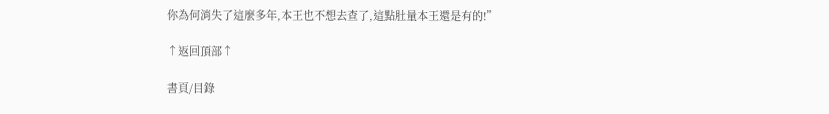你為何消失了這麼多年,本王也不想去查了,這點肚量本王還是有的!”

↑返回頂部↑

書頁/目錄